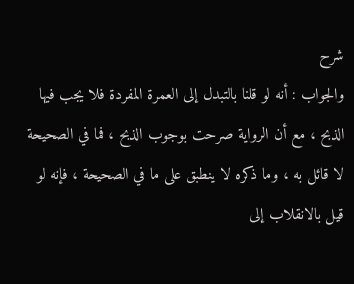شرح
والجواب : أنه لو قلنا بالتبدل إلى العمرة المفردة فلا يجب فيها الذبح ، مع أن الرواية صرحت بوجوب الذبح ، فما في الصحيحة لا قائل به ، وما ذكره لا ينطبق على ما في الصحيحة ، فإنه لو قيل بالانقلاب إلى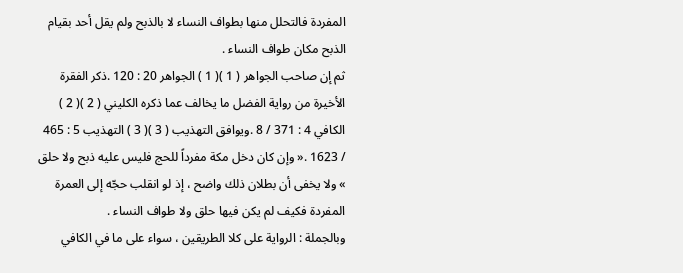المفردة فالتحلل منها بطواف النساء لا بالذبح ولم يقل أحد بقيام الذبح مكان طواف النساء .
ثم إن صاحب الجواهر ( 1 )( 1 ) الجواهر 20 : 120 .ذكر الفقرة الأخيرة من رواية الفضل ما يخالف عما ذكره الكليني ( 2 )( 2 ) الكافي 4 : 371 / 8 .ويوافق التهذيب ( 3 )( 3 ) التهذيب 5 : 465 / 1623 .« وإن كان دخل مكة مفرداً للحج فليس عليه ذبح ولا حلق » ولا يخفى أن بطلان ذلك واضح ، إذ لو انقلب حجّه إلى العمرة المفردة فكيف لم يكن فيها حلق ولا طواف النساء .
وبالجملة : الرواية على كلا الطريقين ، سواء على ما في الكافي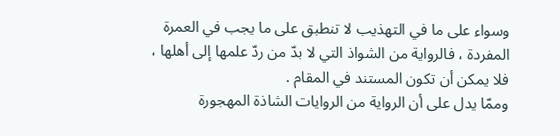وسواء على ما في التهذيب لا تنطبق على ما يجب في العمرة المفردة ، فالرواية من الشواذ التي لا بدّ من ردّ علمها إلى أهلها ، فلا يمكن أن تكون المستند في المقام .
وممّا يدل على أن الرواية من الروايات الشاذة المهجورة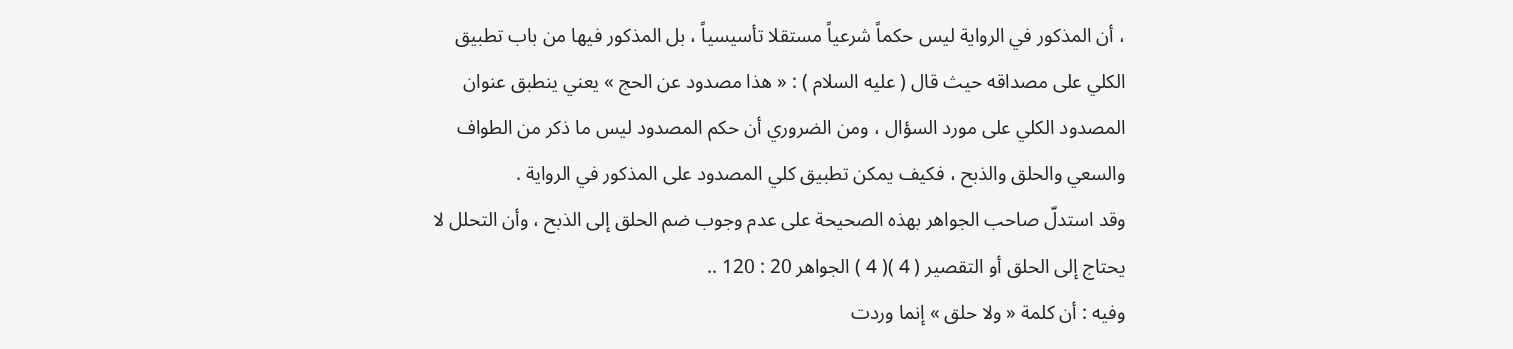، أن المذكور في الرواية ليس حكماً شرعياً مستقلا تأسيسياً ، بل المذكور فيها من باب تطبيق الكلي على مصداقه حيث قال ( عليه السلام ) : « هذا مصدود عن الحج » يعني ينطبق عنوان المصدود الكلي على مورد السؤال ، ومن الضروري أن حكم المصدود ليس ما ذكر من الطواف والسعي والحلق والذبح ، فكيف يمكن تطبيق كلي المصدود على المذكور في الرواية .
وقد استدلّ صاحب الجواهر بهذه الصحيحة على عدم وجوب ضم الحلق إلى الذبح ، وأن التحلل لا يحتاج إلى الحلق أو التقصير ( 4 )( 4 ) الجواهر 20 : 120 ..
وفيه : أن كلمة « ولا حلق » إنما وردت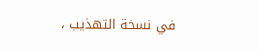في نسخة التهذيب ،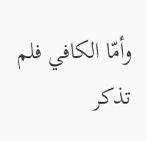وأمّا الكافي فلم تذكر